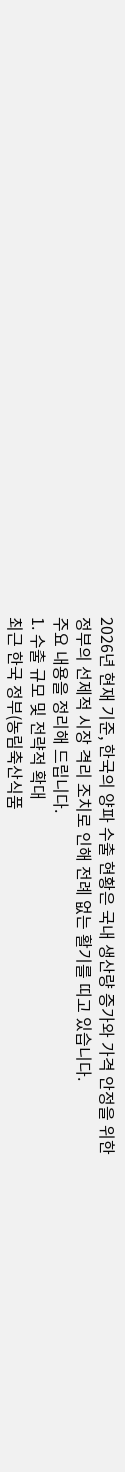2026년 현재 기준, 한국의 양파 수출 현황은 국내 생산량 증가와 가격 안정을 위한
정부의 선제적 시장 격리 조치로 인해 전례 없는 활기를 띠고 있습니다.
주요 내용을 정리해 드립니다.
1. 수출 규모 및 전략적 확대
최근 한국 정부(농림축산식품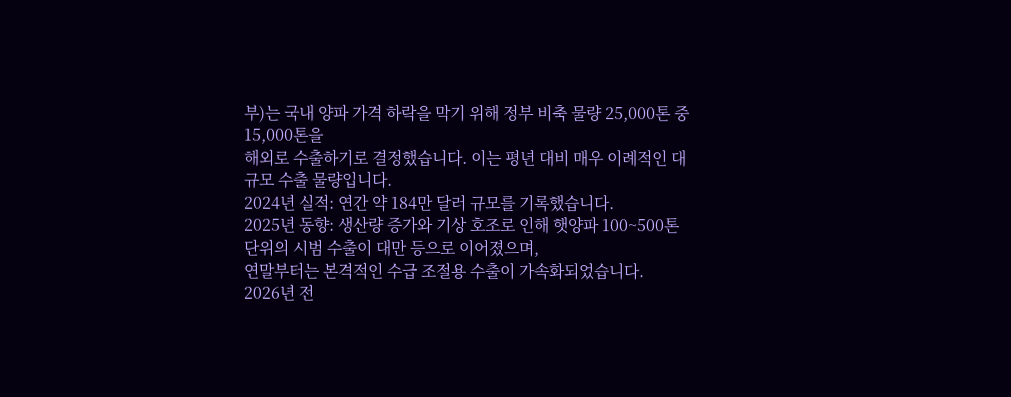부)는 국내 양파 가격 하락을 막기 위해 정부 비축 물량 25,000톤 중 15,000톤을
해외로 수출하기로 결정했습니다. 이는 평년 대비 매우 이례적인 대규모 수출 물량입니다.
2024년 실적: 연간 약 184만 달러 규모를 기록했습니다.
2025년 동향: 생산량 증가와 기상 호조로 인해 햇양파 100~500톤 단위의 시범 수출이 대만 등으로 이어졌으며,
연말부터는 본격적인 수급 조절용 수출이 가속화되었습니다.
2026년 전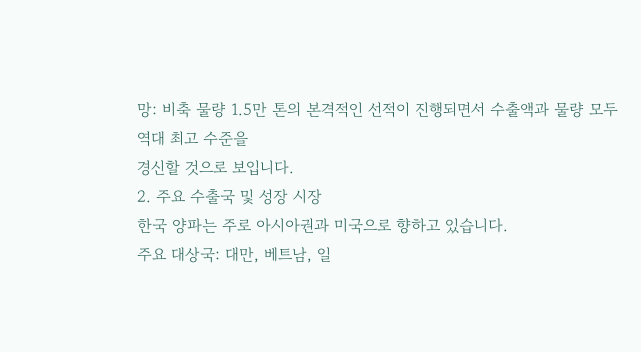망: 비축 물량 1.5만 톤의 본격적인 선적이 진행되면서 수출액과 물량 모두 역대 최고 수준을
경신할 것으로 보입니다.
2. 주요 수출국 및 성장 시장
한국 양파는 주로 아시아권과 미국으로 향하고 있습니다.
주요 대상국: 대만, 베트남, 일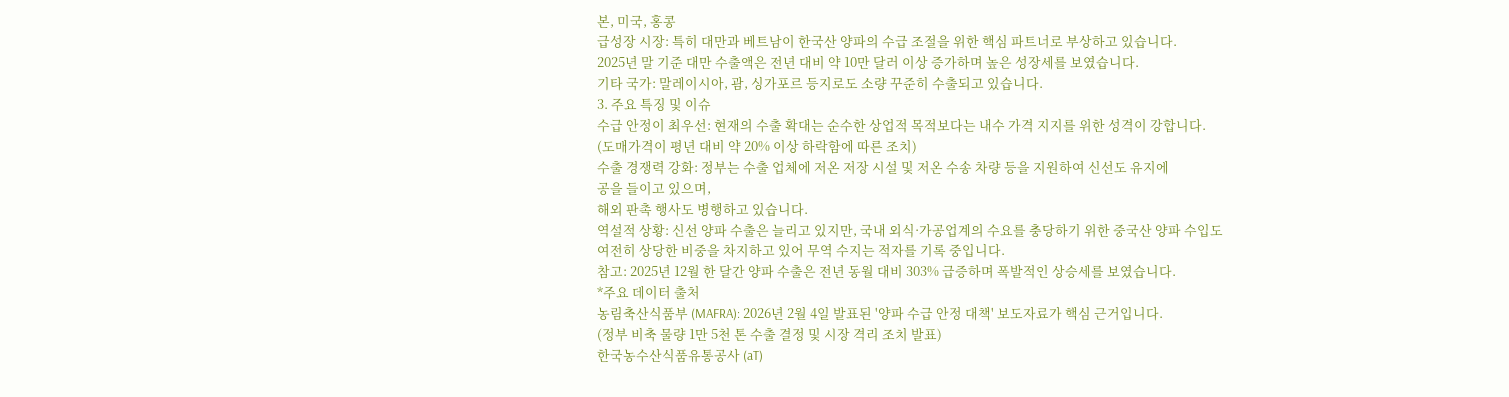본, 미국, 홍콩
급성장 시장: 특히 대만과 베트남이 한국산 양파의 수급 조절을 위한 핵심 파트너로 부상하고 있습니다.
2025년 말 기준 대만 수출액은 전년 대비 약 10만 달러 이상 증가하며 높은 성장세를 보였습니다.
기타 국가: 말레이시아, 괌, 싱가포르 등지로도 소량 꾸준히 수출되고 있습니다.
3. 주요 특징 및 이슈
수급 안정이 최우선: 현재의 수출 확대는 순수한 상업적 목적보다는 내수 가격 지지를 위한 성격이 강합니다.
(도매가격이 평년 대비 약 20% 이상 하락함에 따른 조치)
수출 경쟁력 강화: 정부는 수출 업체에 저온 저장 시설 및 저온 수송 차량 등을 지원하여 신선도 유지에
공을 들이고 있으며,
해외 판촉 행사도 병행하고 있습니다.
역설적 상황: 신선 양파 수출은 늘리고 있지만, 국내 외식·가공업계의 수요를 충당하기 위한 중국산 양파 수입도
여전히 상당한 비중을 차지하고 있어 무역 수지는 적자를 기록 중입니다.
참고: 2025년 12월 한 달간 양파 수출은 전년 동월 대비 303% 급증하며 폭발적인 상승세를 보였습니다.
*주요 데이터 출처
농림축산식품부 (MAFRA): 2026년 2월 4일 발표된 '양파 수급 안정 대책' 보도자료가 핵심 근거입니다.
(정부 비축 물량 1만 5천 톤 수출 결정 및 시장 격리 조치 발표)
한국농수산식품유통공사 (aT)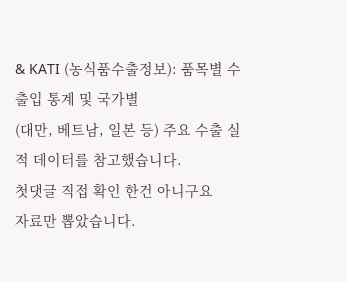& KATI (농식품수출정보): 품목별 수출입 통계 및 국가별
(대만, 베트남, 일본 등) 주요 수출 실적 데이터를 참고했습니다.
첫댓글 직접 확인 한건 아니구요
자료만 뽑았습니다.